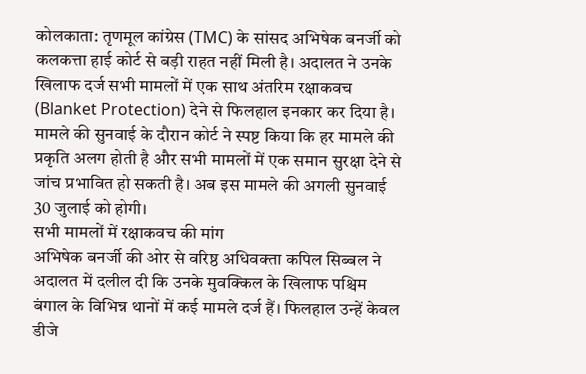कोलकाता: तृणमूल कांग्रेस (TMC) के सांसद अभिषेक बनर्जी को कलकत्ता हाई कोर्ट से बड़ी राहत नहीं मिली है। अदालत ने उनके खिलाफ दर्ज सभी मामलों में एक साथ अंतरिम रक्षाकवच (Blanket Protection) देने से फिलहाल इनकार कर दिया है। मामले की सुनवाई के दौरान कोर्ट ने स्पष्ट किया कि हर मामले की प्रकृति अलग होती है और सभी मामलों में एक समान सुरक्षा देने से जांच प्रभावित हो सकती है। अब इस मामले की अगली सुनवाई 30 जुलाई को होगी।
सभी मामलों में रक्षाकवच की मांग
अभिषेक बनर्जी की ओर से वरिष्ठ अधिवक्ता कपिल सिब्बल ने अदालत में दलील दी कि उनके मुवक्किल के खिलाफ पश्चिम बंगाल के विभिन्न थानों में कई मामले दर्ज हैं। फिलहाल उन्हें केवल डीजे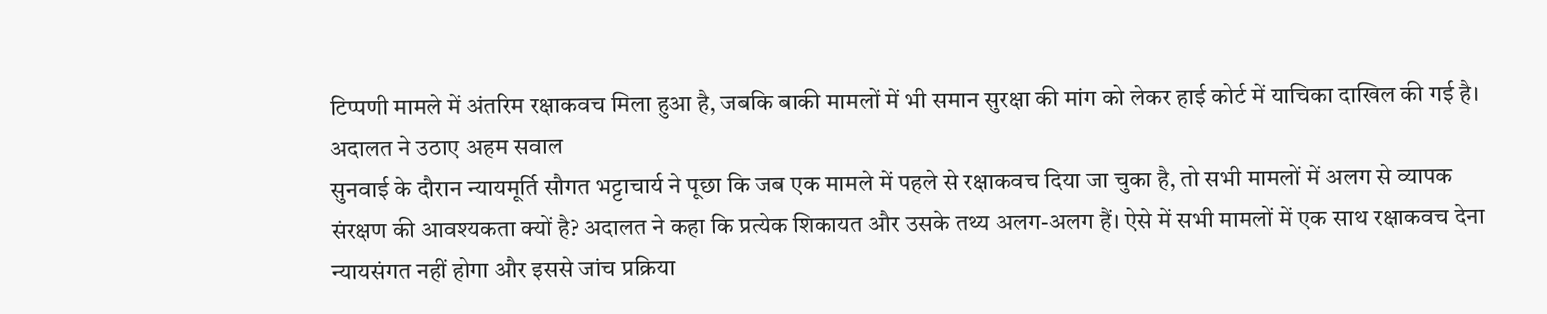टिप्पणी मामले में अंतरिम रक्षाकवच मिला हुआ है, जबकि बाकी मामलों में भी समान सुरक्षा की मांग को लेकर हाई कोर्ट में याचिका दाखिल की गई है।
अदालत ने उठाए अहम सवाल
सुनवाई के दौरान न्यायमूर्ति सौगत भट्टाचार्य ने पूछा कि जब एक मामले में पहले से रक्षाकवच दिया जा चुका है, तो सभी मामलों में अलग से व्यापक संरक्षण की आवश्यकता क्यों है? अदालत ने कहा कि प्रत्येक शिकायत और उसके तथ्य अलग-अलग हैं। ऐसे में सभी मामलों में एक साथ रक्षाकवच देना न्यायसंगत नहीं होगा और इससे जांच प्रक्रिया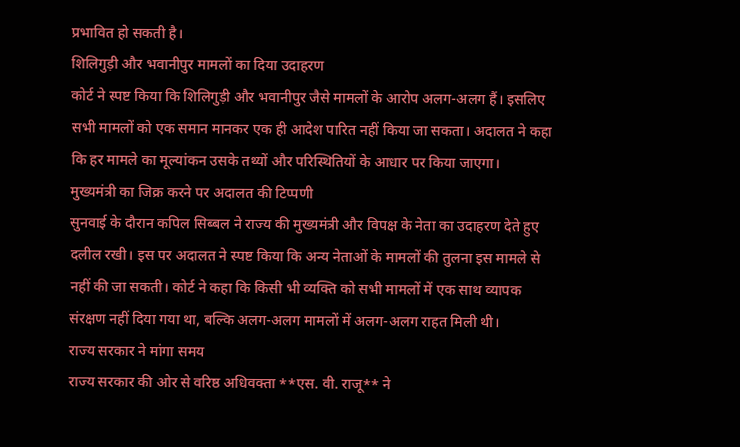प्रभावित हो सकती है।
शिलिगुड़ी और भवानीपुर मामलों का दिया उदाहरण
कोर्ट ने स्पष्ट किया कि शिलिगुड़ी और भवानीपुर जैसे मामलों के आरोप अलग-अलग हैं। इसलिए सभी मामलों को एक समान मानकर एक ही आदेश पारित नहीं किया जा सकता। अदालत ने कहा कि हर मामले का मूल्यांकन उसके तथ्यों और परिस्थितियों के आधार पर किया जाएगा।
मुख्यमंत्री का जिक्र करने पर अदालत की टिप्पणी
सुनवाई के दौरान कपिल सिब्बल ने राज्य की मुख्यमंत्री और विपक्ष के नेता का उदाहरण देते हुए दलील रखी। इस पर अदालत ने स्पष्ट किया कि अन्य नेताओं के मामलों की तुलना इस मामले से नहीं की जा सकती। कोर्ट ने कहा कि किसी भी व्यक्ति को सभी मामलों में एक साथ व्यापक संरक्षण नहीं दिया गया था, बल्कि अलग-अलग मामलों में अलग-अलग राहत मिली थी।
राज्य सरकार ने मांगा समय
राज्य सरकार की ओर से वरिष्ठ अधिवक्ता **एस. वी. राजू** ने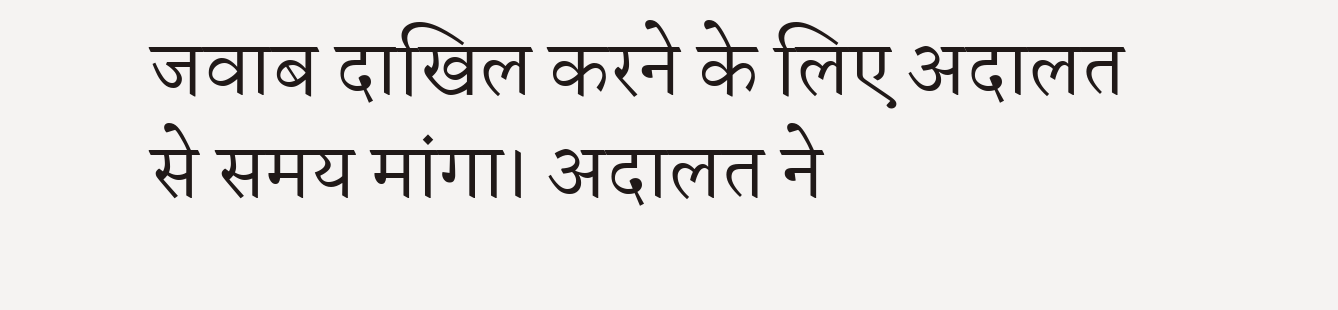जवाब दाखिल करने के लिए अदालत से समय मांगा। अदालत ने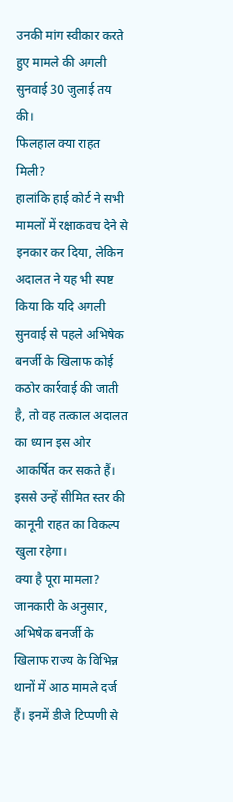उनकी मांग स्वीकार करते हुए मामले की अगली सुनवाई 30 जुलाई तय की।
फिलहाल क्या राहत मिली?
हालांकि हाई कोर्ट ने सभी मामलों में रक्षाकवच देने से इनकार कर दिया, लेकिन अदालत ने यह भी स्पष्ट किया कि यदि अगली सुनवाई से पहले अभिषेक बनर्जी के खिलाफ कोई कठोर कार्रवाई की जाती है, तो वह तत्काल अदालत का ध्यान इस ओर आकर्षित कर सकते हैं। इससे उन्हें सीमित स्तर की कानूनी राहत का विकल्प खुला रहेगा।
क्या है पूरा मामला?
जानकारी के अनुसार, अभिषेक बनर्जी के खिलाफ राज्य के विभिन्न थानों में आठ मामले दर्ज हैं। इनमें डीजे टिप्पणी से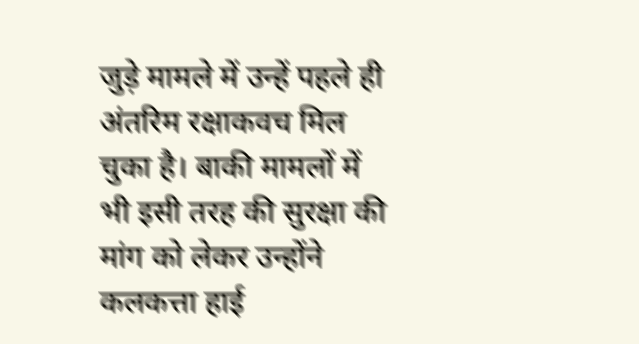जुड़े मामले में उन्हें पहले ही अंतरिम रक्षाकवच मिल चुका है। बाकी मामलों में भी इसी तरह की सुरक्षा की मांग को लेकर उन्होंने कलकत्ता हाई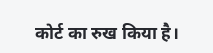कोर्ट का रुख किया है।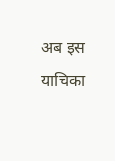अब इस याचिका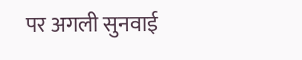पर अगली सुनवाई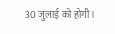30 जुलाई को होगी।